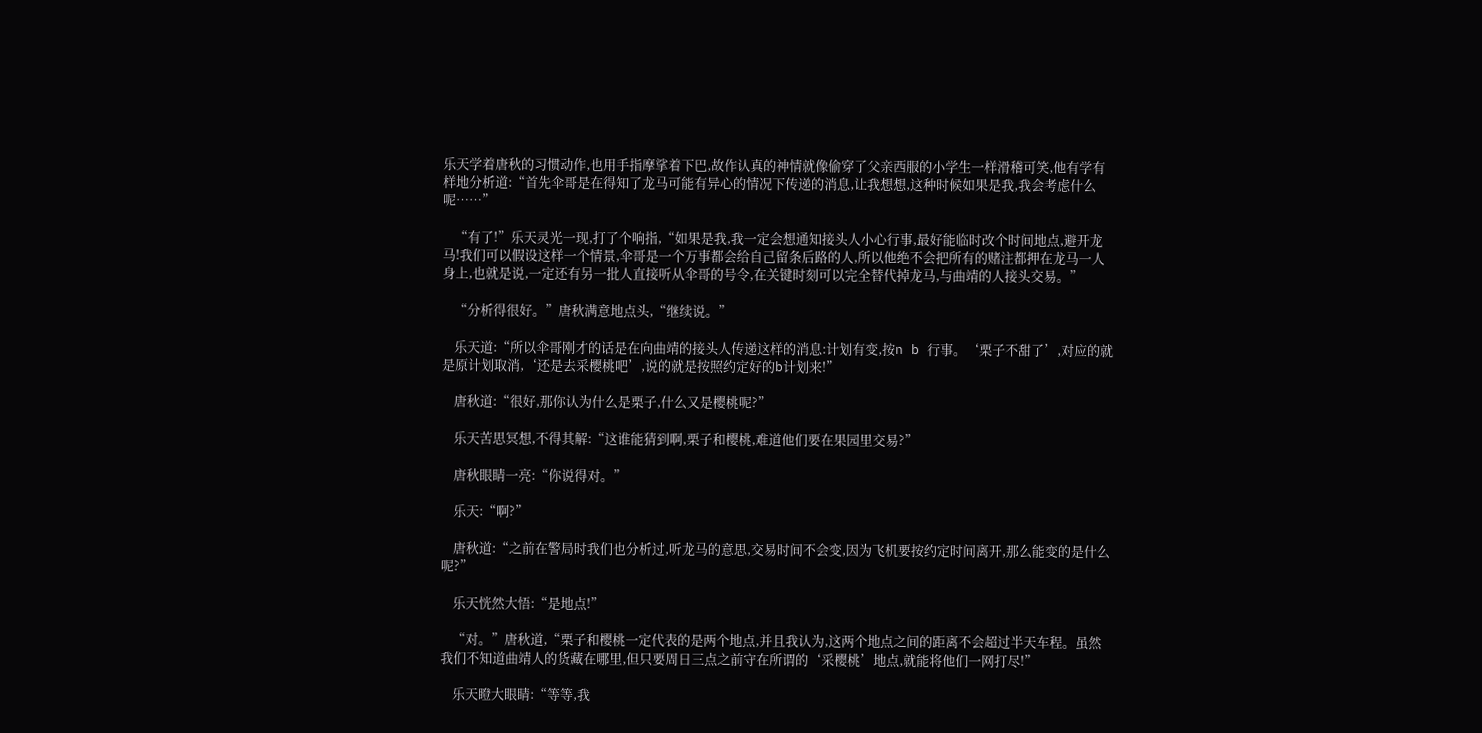乐天学着唐秋的习惯动作,也用手指摩挲着下巴,故作认真的神情就像偷穿了父亲西服的小学生一样滑稽可笑,他有学有样地分析道:“首先伞哥是在得知了龙马可能有异心的情况下传递的消息,让我想想,这种时候如果是我,我会考虑什么呢……”

    “有了!”乐天灵光一现,打了个响指,“如果是我,我一定会想通知接头人小心行事,最好能临时改个时间地点,避开龙马!我们可以假设这样一个情景,伞哥是一个万事都会给自己留条后路的人,所以他绝不会把所有的赌注都押在龙马一人身上,也就是说,一定还有另一批人直接听从伞哥的号令,在关键时刻可以完全替代掉龙马,与曲靖的人接头交易。”

    “分析得很好。”唐秋满意地点头,“继续说。”

    乐天道:“所以伞哥刚才的话是在向曲靖的接头人传递这样的消息:计划有变,按n b 行事。‘栗子不甜了’,对应的就是原计划取消,‘还是去采樱桃吧’,说的就是按照约定好的b计划来!”

    唐秋道:“很好,那你认为什么是栗子,什么又是樱桃呢?”

    乐天苦思冥想,不得其解:“这谁能猜到啊,栗子和樱桃,难道他们要在果园里交易?”

    唐秋眼睛一亮:“你说得对。”

    乐天:“啊?”

    唐秋道:“之前在警局时我们也分析过,听龙马的意思,交易时间不会变,因为飞机要按约定时间离开,那么能变的是什么呢?”

    乐天恍然大悟:“是地点!”

    “对。”唐秋道,“栗子和樱桃一定代表的是两个地点,并且我认为,这两个地点之间的距离不会超过半天车程。虽然我们不知道曲靖人的货藏在哪里,但只要周日三点之前守在所谓的‘采樱桃’地点,就能将他们一网打尽!”

    乐天瞪大眼睛:“等等,我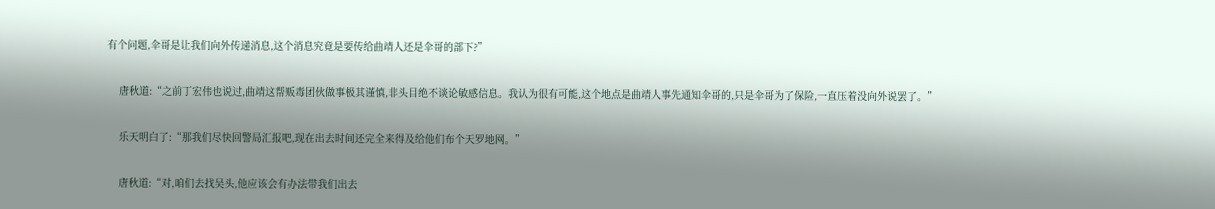有个问题,伞哥是让我们向外传递消息,这个消息究竟是要传给曲靖人还是伞哥的部下?”

    唐秋道:“之前丁宏伟也说过,曲靖这帮贩毒团伙做事极其谨慎,非头目绝不谈论敏感信息。我认为很有可能,这个地点是曲靖人事先通知伞哥的,只是伞哥为了保险,一直压着没向外说罢了。”

    乐天明白了:“那我们尽快回警局汇报吧,现在出去时间还完全来得及给他们布个天罗地网。”

    唐秋道:“对,咱们去找吴头,他应该会有办法带我们出去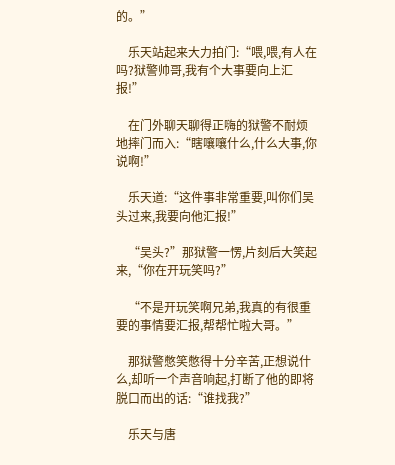的。”

    乐天站起来大力拍门:“喂,喂,有人在吗?狱警帅哥,我有个大事要向上汇报!”

    在门外聊天聊得正嗨的狱警不耐烦地摔门而入:“瞎嚷嚷什么,什么大事,你说啊!”

    乐天道:“这件事非常重要,叫你们吴头过来,我要向他汇报!”

    “吴头?”那狱警一愣,片刻后大笑起来,“你在开玩笑吗?”

    “不是开玩笑啊兄弟,我真的有很重要的事情要汇报,帮帮忙啦大哥。”

    那狱警憋笑憋得十分辛苦,正想说什么,却听一个声音响起,打断了他的即将脱口而出的话:“谁找我?”

    乐天与唐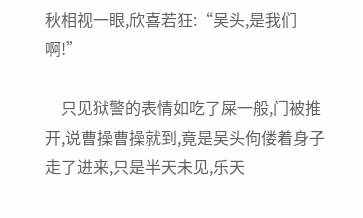秋相视一眼,欣喜若狂:“吴头,是我们啊!”

    只见狱警的表情如吃了屎一般,门被推开,说曹操曹操就到,竟是吴头佝偻着身子走了进来,只是半天未见,乐天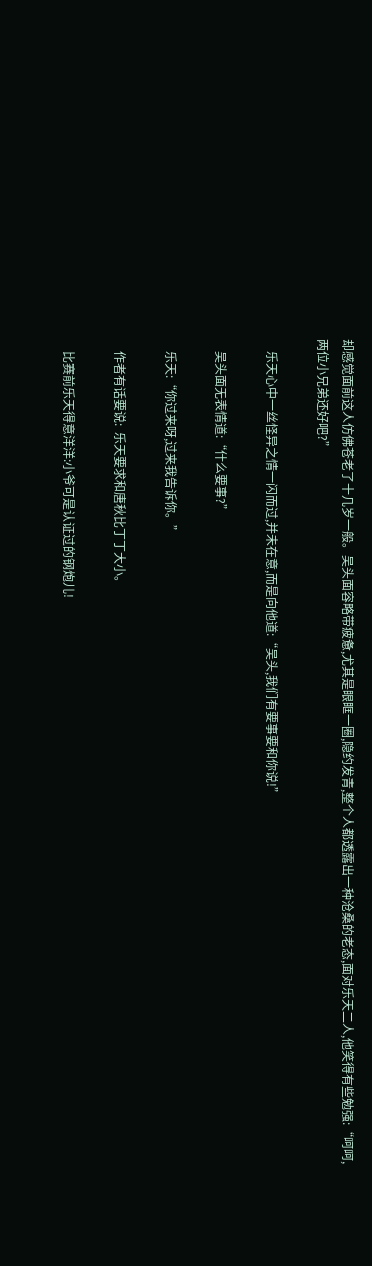却感觉面前这人仿佛苍老了十几岁一般。吴头面容略带疲惫,尤其是眼眶一圈,隐约发青,整个人都透露出一种沧桑的老态,面对乐天二人,他笑得有些勉强:“呵呵,两位小兄弟还好吧?”

    乐天心中一丝怪异之情一闪而过,并未在意,而是向他道:“吴头,我们有要事要和你说!”

    吴头面无表情道:“什么要事?”

    乐天:“你过来呀,过来我告诉你。”

    作者有话要说:  乐天要求和唐秋比丁丁大小。

    比赛前乐天得意洋洋:小爷可是认证过的钢炮儿!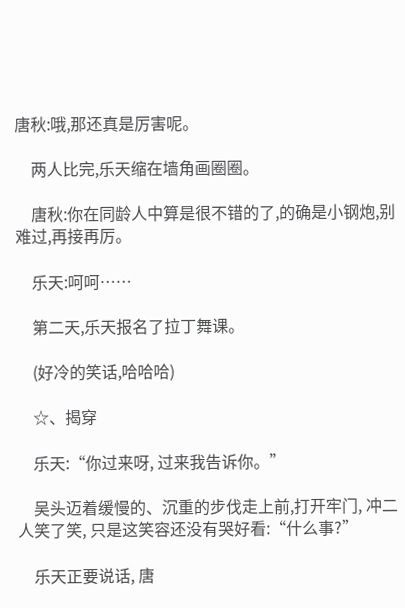唐秋:哦,那还真是厉害呢。

    两人比完,乐天缩在墙角画圈圈。

    唐秋:你在同龄人中算是很不错的了,的确是小钢炮,别难过,再接再厉。

    乐天:呵呵……

    第二天,乐天报名了拉丁舞课。

    (好冷的笑话,哈哈哈)

    ☆、揭穿

    乐天:“你过来呀, 过来我告诉你。”

    吴头迈着缓慢的、沉重的步伐走上前,打开牢门, 冲二人笑了笑, 只是这笑容还没有哭好看:“什么事?”

    乐天正要说话, 唐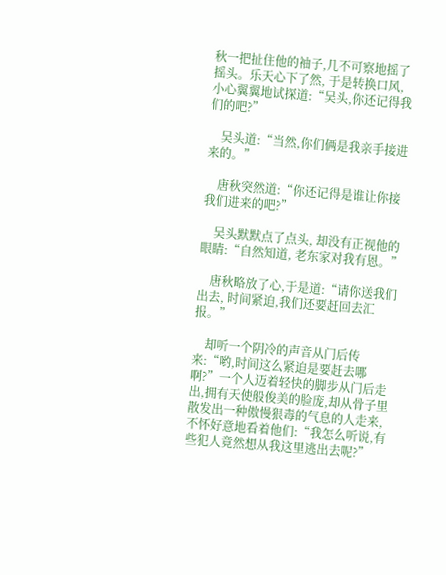秋一把扯住他的袖子,几不可察地摇了摇头。乐天心下了然, 于是转换口风, 小心翼翼地试探道:“吴头,你还记得我们的吧?”

    吴头道:“当然,你们俩是我亲手接进来的。”

    唐秋突然道:“你还记得是谁让你接我们进来的吧?”

    吴头默默点了点头, 却没有正视他的眼睛:“自然知道, 老东家对我有恩。”

    唐秋略放了心,于是道:“请你送我们出去, 时间紧迫,我们还要赶回去汇报。”

    却听一个阴冷的声音从门后传来:“哟,时间这么紧迫是要赶去哪啊?”一个人迈着轻快的脚步从门后走出,拥有天使般俊美的脸庞,却从骨子里散发出一种傲慢狠毒的气息的人走来, 不怀好意地看着他们:“我怎么听说,有些犯人竟然想从我这里逃出去呢?”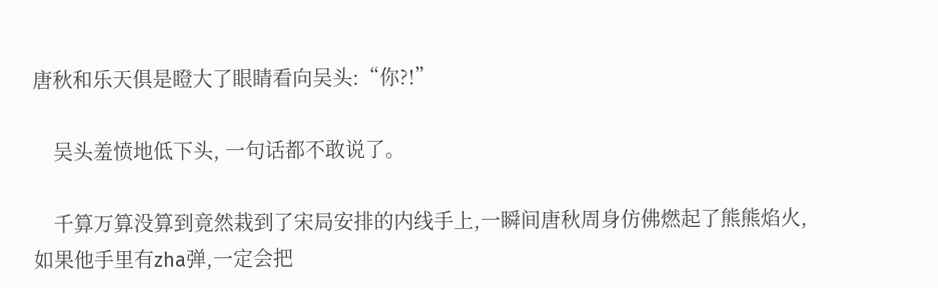唐秋和乐天俱是瞪大了眼睛看向吴头:“你?!”

    吴头羞愤地低下头, 一句话都不敢说了。

    千算万算没算到竟然栽到了宋局安排的内线手上,一瞬间唐秋周身仿佛燃起了熊熊焰火,如果他手里有zha弹,一定会把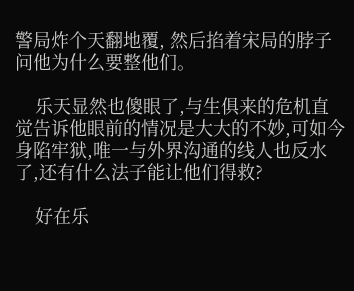警局炸个天翻地覆, 然后掐着宋局的脖子问他为什么要整他们。

    乐天显然也傻眼了,与生俱来的危机直觉告诉他眼前的情况是大大的不妙,可如今身陷牢狱,唯一与外界沟通的线人也反水了,还有什么法子能让他们得救?

    好在乐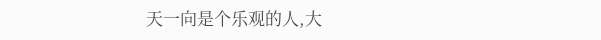天一向是个乐观的人,大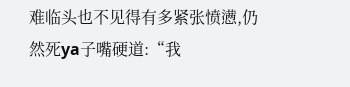难临头也不见得有多紧张愤懑,仍然死ya子嘴硬道:“我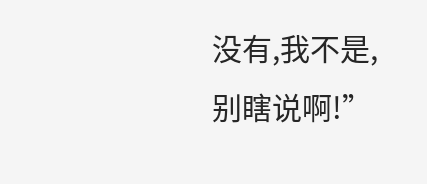没有,我不是,别瞎说啊!”